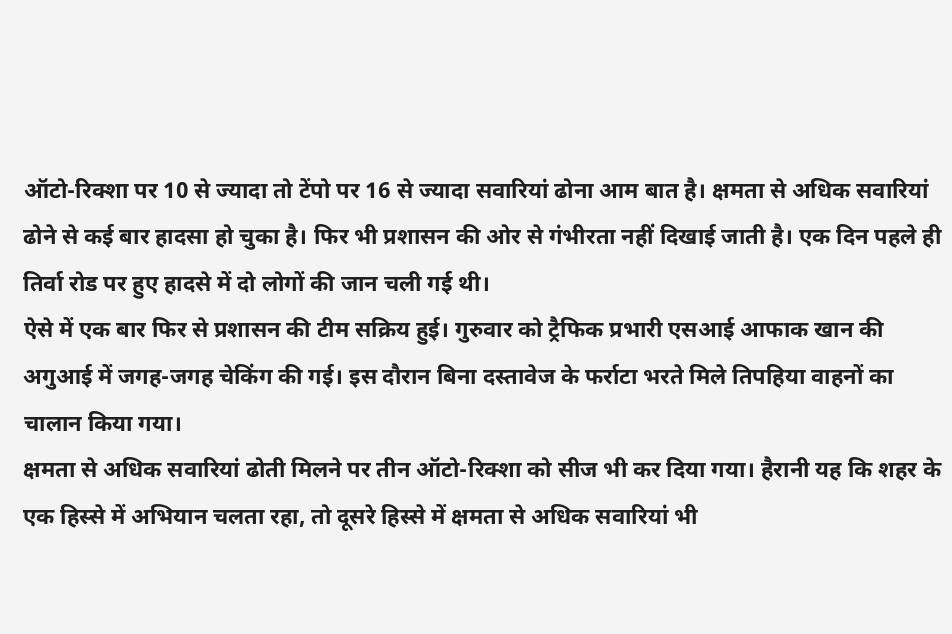ऑटो-रिक्शा पर 10 से ज्यादा तो टेंपो पर 16 से ज्यादा सवारियां ढोना आम बात है। क्षमता से अधिक सवारियां ढोने से कई बार हादसा हो चुका है। फिर भी प्रशासन की ओर से गंभीरता नहीं दिखाई जाती है। एक दिन पहले ही तिर्वा रोड पर हुए हादसे में दो लोगों की जान चली गई थी।
ऐसे में एक बार फिर से प्रशासन की टीम सक्रिय हुई। गुरुवार को ट्रैफिक प्रभारी एसआई आफाक खान की अगुआई में जगह-जगह चेकिंग की गई। इस दौरान बिना दस्तावेज के फर्राटा भरते मिले तिपहिया वाहनों का चालान किया गया।
क्षमता से अधिक सवारियां ढोती मिलने पर तीन ऑटो-रिक्शा को सीज भी कर दिया गया। हैरानी यह कि शहर के एक हिस्से में अभियान चलता रहा, तो दूसरे हिस्से में क्षमता से अधिक सवारियां भी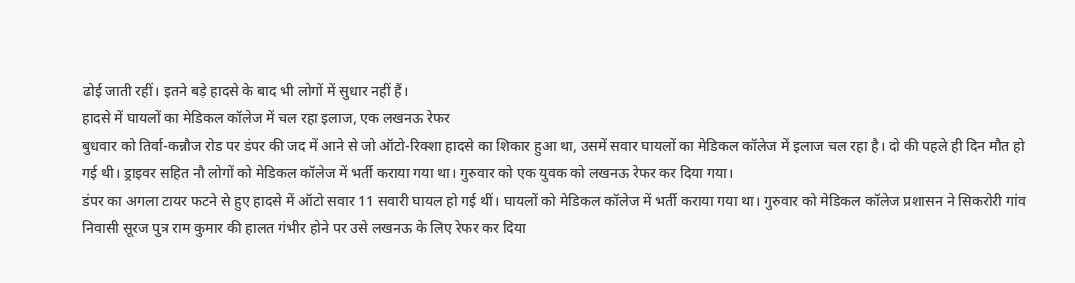ढोई जाती रहीं। इतने बड़े हादसे के बाद भी लोगों में सुधार नहीं हैं।
हादसे में घायलों का मेडिकल कॉलेज में चल रहा इलाज, एक लखनऊ रेफर
बुधवार को तिर्वा-कन्नौज रोड पर डंपर की जद में आने से जो ऑटो-रिक्शा हादसे का शिकार हुआ था, उसमें सवार घायलों का मेडिकल कॉलेज में इलाज चल रहा है। दो की पहले ही दिन मौत हो गई थी। ड्राइवर सहित नौ लोगों को मेडिकल कॉलेज में भर्ती कराया गया था। गुरुवार को एक युवक को लखनऊ रेफर कर दिया गया।
डंपर का अगला टायर फटने से हुए हादसे में ऑटो सवार 11 सवारी घायल हो गई थीं। घायलों को मेडिकल कॉलेज में भर्ती कराया गया था। गुरुवार को मेडिकल कॉलेज प्रशासन ने सिकरोरी गांव निवासी सूरज पुत्र राम कुमार की हालत गंभीर होने पर उसे लखनऊ के लिए रेफर कर दिया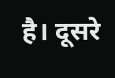है। दूसरे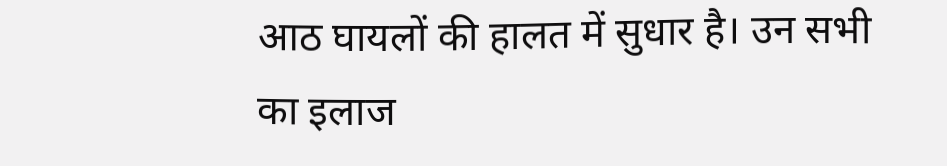आठ घायलों की हालत में सुधार है। उन सभी का इलाज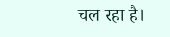चल रहा है।